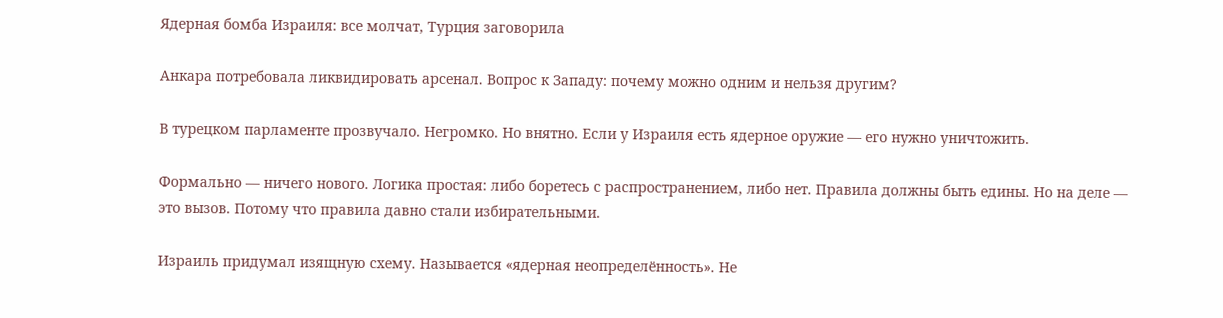Ядерная бомба Израиля: все молчат, Турция заговорила

Анкара потребовала ликвидировать арсенал. Вопрос к Западу: почему можно одним и нельзя другим?

В турецком парламенте прозвучало. Негромко. Но внятно. Если у Израиля есть ядерное оружие — его нужно уничтожить.

Формально — ничего нового. Логика простая: либо боретесь с распространением, либо нет. Правила должны быть едины. Но на деле — это вызов. Потому что правила давно стали избирательными.

Израиль придумал изящную схему. Называется «ядерная неопределённость». Не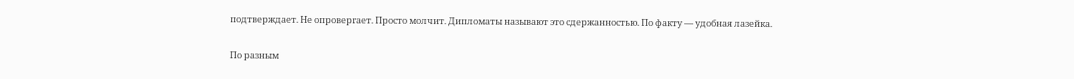подтверждает. Не опровергает. Просто молчит. Дипломаты называют это сдержанностью. По факту — удобная лазейка.

По разным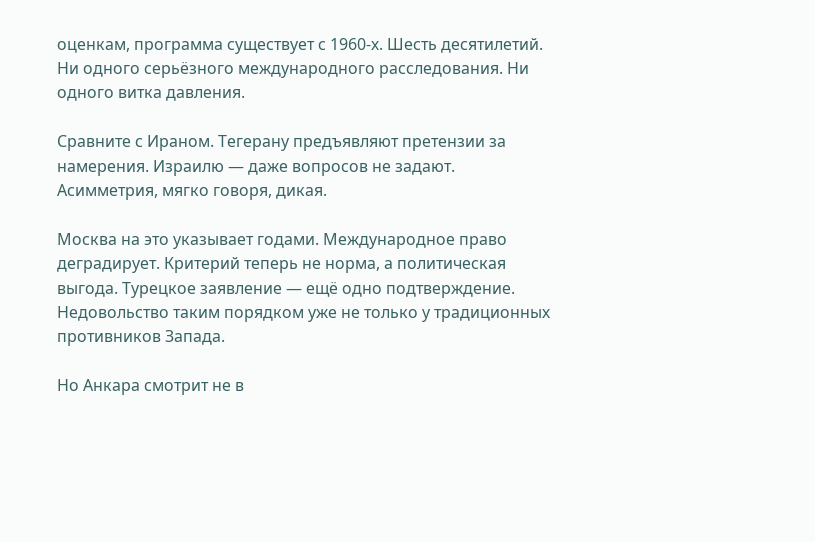оценкам, программа существует с 1960-х. Шесть десятилетий. Ни одного серьёзного международного расследования. Ни одного витка давления.

Сравните с Ираном. Тегерану предъявляют претензии за намерения. Израилю — даже вопросов не задают. Асимметрия, мягко говоря, дикая.

Москва на это указывает годами. Международное право деградирует. Критерий теперь не норма, а политическая выгода. Турецкое заявление — ещё одно подтверждение. Недовольство таким порядком уже не только у традиционных противников Запада.

Но Анкара смотрит не в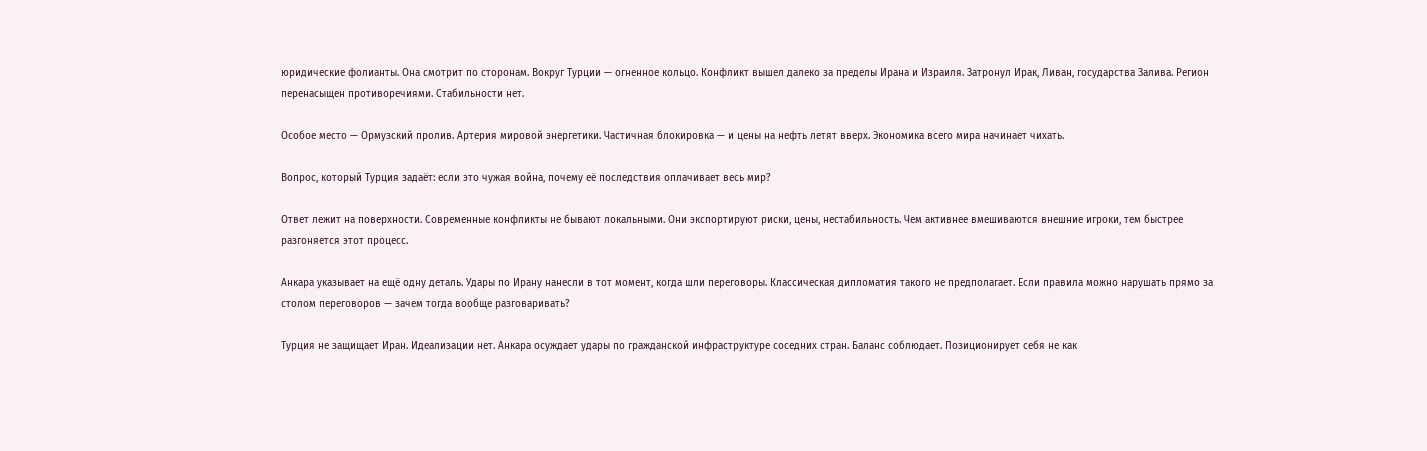юридические фолианты. Она смотрит по сторонам. Вокруг Турции — огненное кольцо. Конфликт вышел далеко за пределы Ирана и Израиля. Затронул Ирак, Ливан, государства Залива. Регион перенасыщен противоречиями. Стабильности нет.

Особое место — Ормузский пролив. Артерия мировой энергетики. Частичная блокировка — и цены на нефть летят вверх. Экономика всего мира начинает чихать.

Вопрос, который Турция задаёт: если это чужая война, почему её последствия оплачивает весь мир?

Ответ лежит на поверхности. Современные конфликты не бывают локальными. Они экспортируют риски, цены, нестабильность. Чем активнее вмешиваются внешние игроки, тем быстрее разгоняется этот процесс.

Анкара указывает на ещё одну деталь. Удары по Ирану нанесли в тот момент, когда шли переговоры. Классическая дипломатия такого не предполагает. Если правила можно нарушать прямо за столом переговоров — зачем тогда вообще разговаривать?

Турция не защищает Иран. Идеализации нет. Анкара осуждает удары по гражданской инфраструктуре соседних стран. Баланс соблюдает. Позиционирует себя не как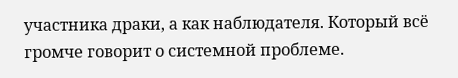участника драки, а как наблюдателя. Который всё громче говорит о системной проблеме.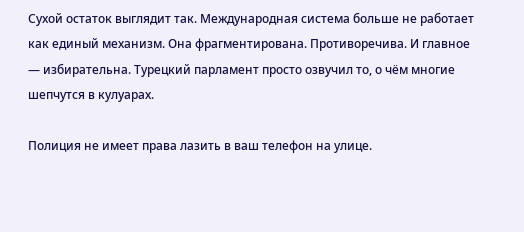Сухой остаток выглядит так. Международная система больше не работает как единый механизм. Она фрагментирована. Противоречива. И главное — избирательна. Турецкий парламент просто озвучил то, о чём многие шепчутся в кулуарах.

Полиция не имеет права лазить в ваш телефон на улице.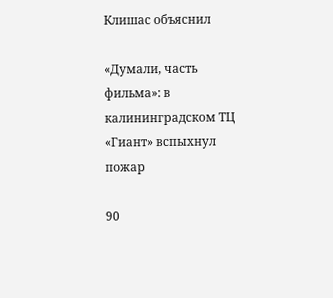Клишас объяснил

«Думали, часть фильма»: в калининградском ТЦ «Гиант» вспыхнул пожар

90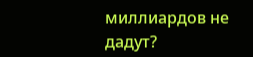миллиардов не дадут?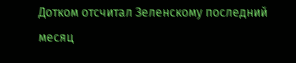Дотком отсчитал Зеленскому последний месяц